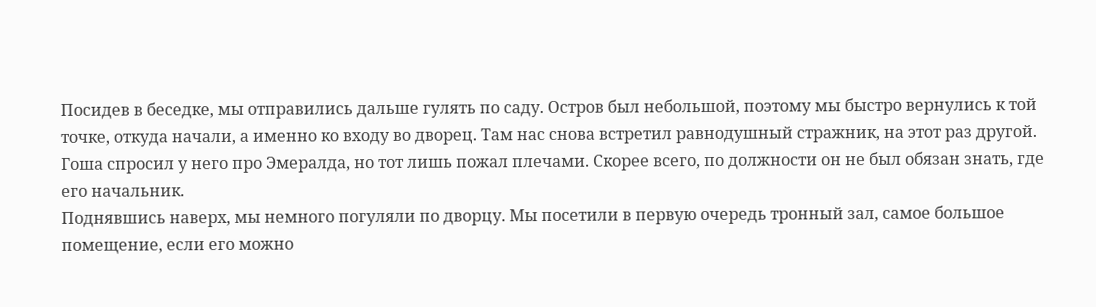Посидев в беседке, мы отправились дальше гулять по саду. Остров был небольшой, поэтому мы быстро вернулись к той точке, откуда начали, а именно ко входу во дворец. Там нас снова встретил равнодушный стражник, на этот раз другой. Гоша спросил у него про Эмералда, но тот лишь пожал плечами. Скорее всего, по должности он не был обязан знать, где его начальник.
Поднявшись наверх, мы немного погуляли по дворцу. Мы посетили в первую очередь тронный зал, самое большое помещение, если его можно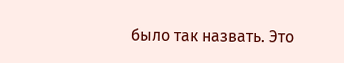было так назвать. Это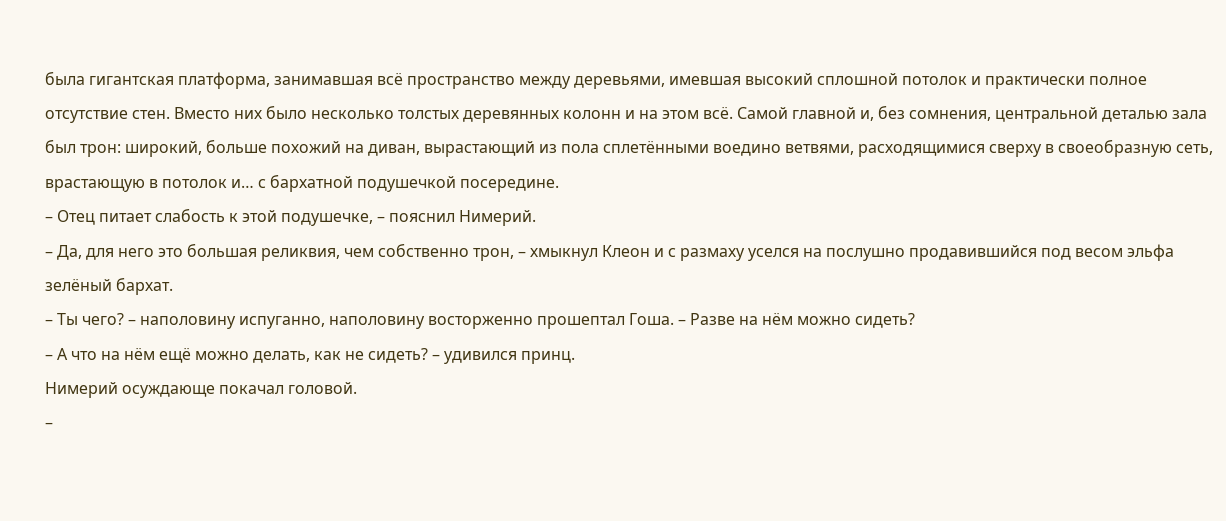была гигантская платформа, занимавшая всё пространство между деревьями, имевшая высокий сплошной потолок и практически полное отсутствие стен. Вместо них было несколько толстых деревянных колонн и на этом всё. Самой главной и, без сомнения, центральной деталью зала был трон: широкий, больше похожий на диван, вырастающий из пола сплетёнными воедино ветвями, расходящимися сверху в своеобразную сеть, врастающую в потолок и… с бархатной подушечкой посередине.
– Отец питает слабость к этой подушечке, – пояснил Нимерий.
– Да, для него это большая реликвия, чем собственно трон, – хмыкнул Клеон и с размаху уселся на послушно продавившийся под весом эльфа зелёный бархат.
– Ты чего? – наполовину испуганно, наполовину восторженно прошептал Гоша. – Разве на нём можно сидеть?
– А что на нём ещё можно делать, как не сидеть? – удивился принц.
Нимерий осуждающе покачал головой.
–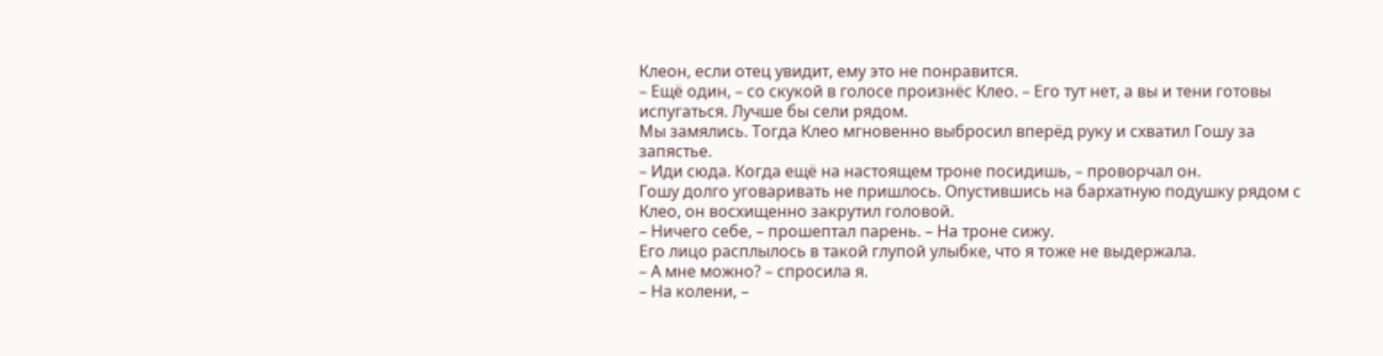Клеон, если отец увидит, ему это не понравится.
– Ещё один, – со скукой в голосе произнёс Клео. – Его тут нет, а вы и тени готовы испугаться. Лучше бы сели рядом.
Мы замялись. Тогда Клео мгновенно выбросил вперёд руку и схватил Гошу за запястье.
– Иди сюда. Когда ещё на настоящем троне посидишь, – проворчал он.
Гошу долго уговаривать не пришлось. Опустившись на бархатную подушку рядом с Клео, он восхищенно закрутил головой.
– Ничего себе, – прошептал парень. – На троне сижу.
Его лицо расплылось в такой глупой улыбке, что я тоже не выдержала.
– А мне можно? – спросила я.
– На колени, –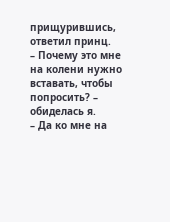прищурившись, ответил принц.
– Почему это мне на колени нужно вставать, чтобы попросить? – обиделась я.
– Да ко мне на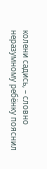колени садись, – словно неразумному ребёнку пояснил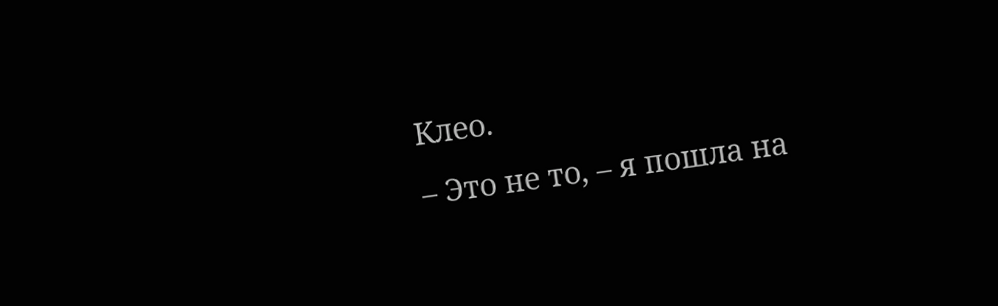Клео.
– Это не то, – я пошла на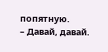попятную.
– Давай, давай.